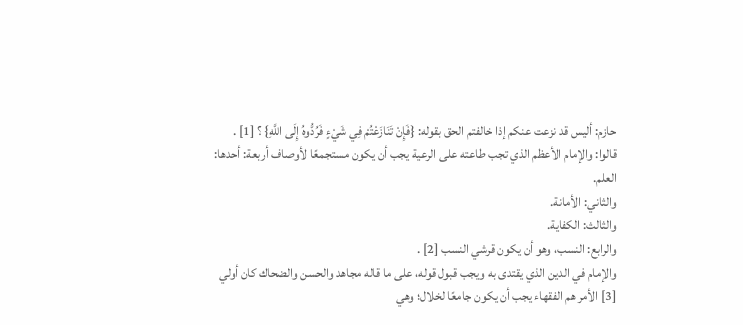حازم: أليس قد نزعت عنكم إذا خالفتم الحق بقوله: {فَإِنْ تَنَازَعْتُمْ فِي شَيْءٍ فَرُدُّوهُ إِلَى اللَّهِ} ؟ [1] .
قالوا: والإمام الأعظم الذي تجب طاعته على الرعية يجب أن يكون مستجمعًا لأوصاف أربعة: أحدها: العلم.
والثاني: الأمانة.
والثالث: الكفاية.
والرابع: النسب، وهو أن يكون قرشي النسب [2] .
والإمام في الدين الذي يقتدى به ويجب قبول قوله، على ما قاله مجاهد والحسن والضحاك كان أولي [3] الأمر هم الفقهاء يجب أن يكون جامعًا لخلال؛ وهي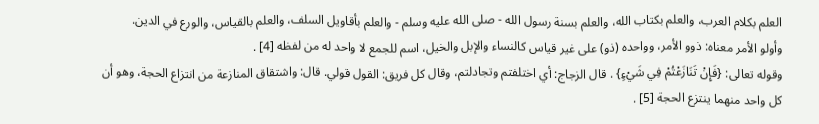العلم بكلام العرب، والعلم بكتاب الله، والعلم بسنة رسول الله - صلى الله عليه وسلم - والعلم بأقاويل السلف، والعلم بالقياس، والورع في الدين.
وأولو الأمر معناه: ذوو الأمر، وواحده (ذو) على غير قياس كالنساء والإبل والخيل، اسم للجمع لا واحد له من لفظه [4] .
وقوله تعالى: {فَإِنْ تَنَازَعْتُمْ فِي شَيْءٍ} . قال الزجاج: أي اختلفتم وتجادلتم، وقال كل فريق: القول قولي. قال: واشتقاق المنازعة من انتزاع الحجة، وهو أن كل واحد منهما ينتزع الحجة [5] .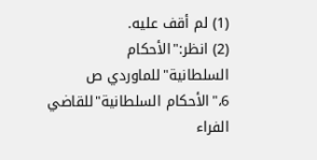(1) لم أقف عليه.
(2) انظر:"الأحكام السلطانية"للماوردي ص 6،"الأحكام السلطانية"للقاضي الفراء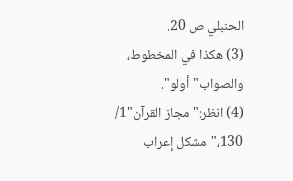الحنبلي ص 20.
(3) هكذا في المخطوط، والصواب"أولو".
(4) انظر:"مجاز القرآن"1/ 130،"مشكل إعراب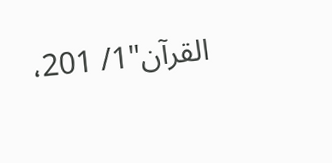القرآن"1/ 201،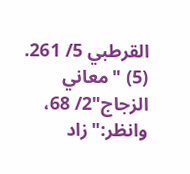القرطبي 5/ 261.
(5) "معاني الزجاج"2/ 68، وانظر:"زاد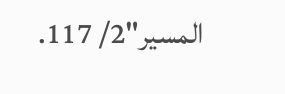المسير"2/ 117.